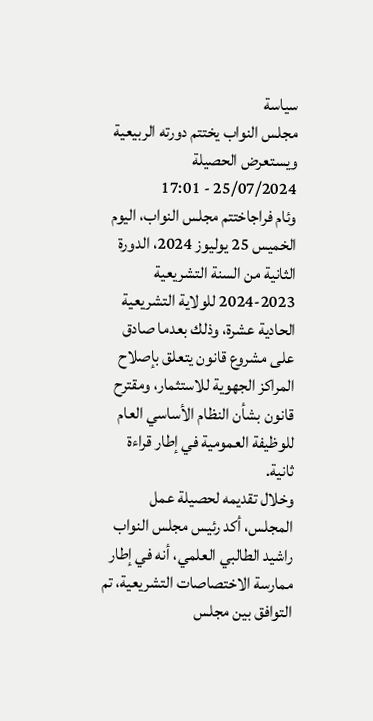سياسة
مجلس النواب يختتم دورته الربيعية ويستعرض الحصيلة
25/07/2024 - 17:01
وئام فراجاختتم مجلس النواب، اليوم الخميس 25 يوليوز 2024، الدورة الثانية من السنة التشريعية 2023-2024 للولاية التشريعية الحادية عشرة، وذلك بعدما صادق على مشروع قانون يتعلق بإصلاح المراكز الجهوية للاستثمار، ومقترح قانون بشأن النظام الأساسي العام للوظيفة العمومية في إطار قراءة ثانية.
وخلال تقديمه لحصيلة عمل المجلس، أكد رئيس مجلس النواب راشيد الطالبي العلمي، أنه في إطار ممارسة الاختصاصات التشريعية، تم التوافق بين مجلس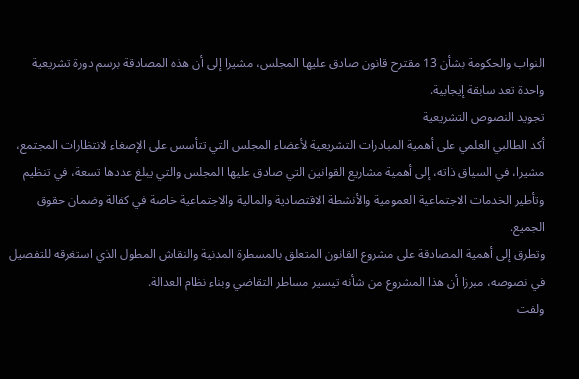النواب والحكومة بشأن 13 مقترح قانون صادق عليها المجلس، مشيرا إلى أن هذه المصادقة برسم دورة تشريعية واحدة تعد سابقة إيجابية.
تجويد النصوص التشريعية
أكد الطالبي العلمي على أهمية المبادرات التشريعية لأعضاء المجلس التي تتأسس على الإصغاء لانتظارات المجتمع، مشيرا، في السياق ذاته، إلى أهمية مشاريع القوانين التي صادق عليها المجلس والتي يبلغ عددها تسعة، في تنظيم وتأطير الخدمات الاجتماعية العمومية والأنشطة الاقتصادية والمالية والاجتماعية خاصة في كفالة وضمان حقوق الجميع.
وتطرق إلى أهمية المصادقة على مشروع القانون المتعلق بالمسطرة المدنية والنقاش المطول الذي استغرقه للتفصيل في نصوصه، مبرزا أن هذا المشروع من شأنه تيسير مساطر التقاضي وبناء نظام العدالة.
ولفت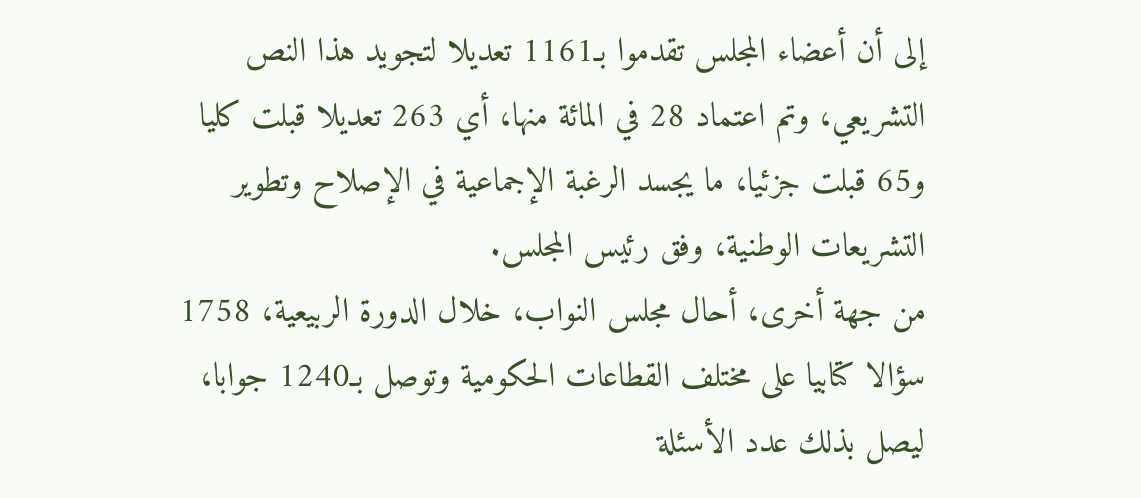إلى أن أعضاء المجلس تقدموا بـ1161 تعديلا لتجويد هذا النص التشريعي، وتم اعتماد 28 في المائة منها، أي 263 تعديلا قبلت كليا و65 قبلت جزئيا، ما يجسد الرغبة الإجماعية في الإصلاح وتطوير التشريعات الوطنية، وفق رئيس المجلس.
من جهة أخرى، أحال مجلس النواب، خلال الدورة الربيعية، 1758 سؤالا كتابيا على مختلف القطاعات الحكومية وتوصل بـ1240 جوابا، ليصل بذلك عدد الأسئلة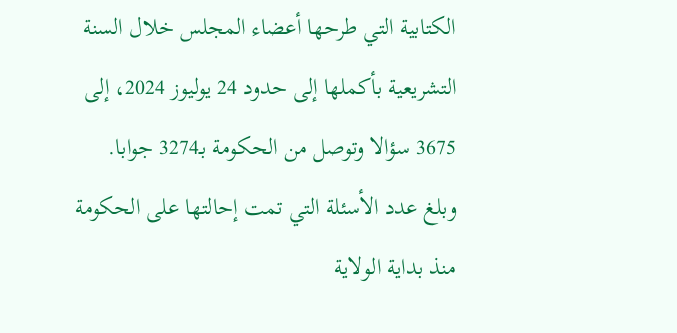الكتابية التي طرحها أعضاء المجلس خلال السنة التشريعية بأكملها إلى حدود 24 يوليوز 2024، إلى 3675 سؤالا وتوصل من الحكومة بـ3274 جوابا.
وبلغ عدد الأسئلة التي تمت إحالتها على الحكومة منذ بداية الولاية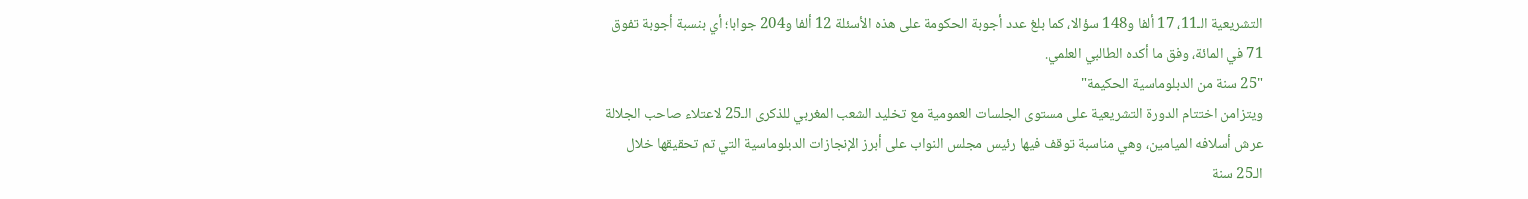التشريعية الـ11، 17 ألفا و148 سؤالا، كما بلغ عدد أجوبة الحكومة على هذه الأسئلة 12 ألفا و204 جوابا؛ أي بنسبة أجوبة تفوق 71 في المائة، وفق ما أكده الطالبي العلمي.
"25 سنة من الدبلوماسية الحكيمة"
ويتزامن اختتام الدورة التشريعية على مستوى الجلسات العمومية مع تخليد الشعب المغربي للذكرى الـ25 لاعتلاء صاحب الجلالة عرش أسلافه الميامين، وهي مناسبة توقف فيها رئيس مجلس النواب على أبرز الإنجازات الدبلوماسية التي تم تحقيقها خلال الـ25 سنة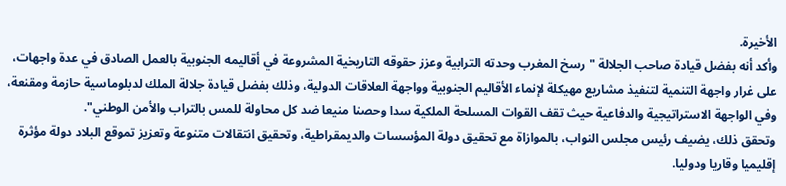الأخيرة.
وأكد أنه بفضل قيادة صاحب الجلالة "رسخ المغرب وحدته الترابية وعزز حقوقه التاريخية المشروعة في أقاليمه الجنوبية بالعمل الصادق في عدة واجهات، على غرار واجهة التنمية لتنفيذ مشاريع مهيكلة لإنماء الأقاليم الجنوبية وواجهة العلاقات الدولية، وذلك بفضل قيادة جلالة الملك لدبلوماسية حازمة ومقنعة، وفي الواجهة الاستراتيجية والدفاعية حيث تقف القوات المسلحة الملكية سدا وحصنا منيعا ضد كل محاولة للمس بالتراب والأمن الوطني".
وتحقق ذلك، يضيف رئيس مجلس النواب، بالموازاة مع تحقيق دولة المؤسسات والديمقراطية، وتحقيق انتقالات متنوعة وتعزيز تموقع البلاد دولة مؤثرة إقليميا وقاريا ودوليا.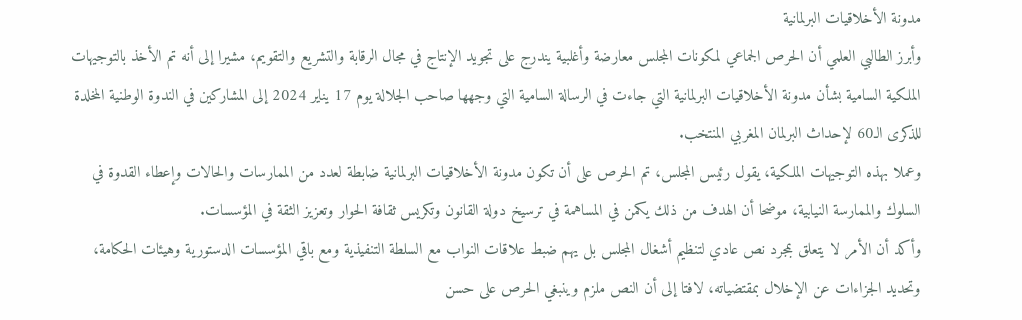مدونة الأخلاقيات البرلمانية
وأبرز الطالبي العلمي أن الحرص الجماعي لمكونات المجلس معارضة وأغلبية يندرج على تجويد الإنتاج في مجال الرقابة والتشريع والتقويم، مشيرا إلى أنه تم الأخذ بالتوجيهات الملكية السامية بشأن مدونة الأخلاقيات البرلمانية التي جاءت في الرسالة السامية التي وجهها صاحب الجلالة يوم 17 يناير 2024 إلى المشاركين في الندوة الوطنية المخلدة للذكرى الـ60 لإحداث البرلمان المغربي المنتخب.
وعملا بهذه التوجيهات الملكية، يقول رئيس المجلس، تم الحرص على أن تكون مدونة الأخلاقيات البرلمانية ضابطة لعدد من الممارسات والحالات وإعطاء القدوة في السلوك والممارسة النيابية، موضحا أن الهدف من ذلك يكمن في المساهمة في ترسيخ دولة القانون وتكريس ثقافة الحوار وتعزيز الثقة في المؤسسات.
وأكد أن الأمر لا يتعلق بمجرد نص عادي لتنظيم أشغال المجلس بل يهم ضبط علاقات النواب مع السلطة التنفيذية ومع باقي المؤسسات الدستورية وهيئات الحكامة، وتحديد الجزاءات عن الإخلال بمقتضياته، لافتا إلى أن النص ملزم وينبغي الحرص على حسن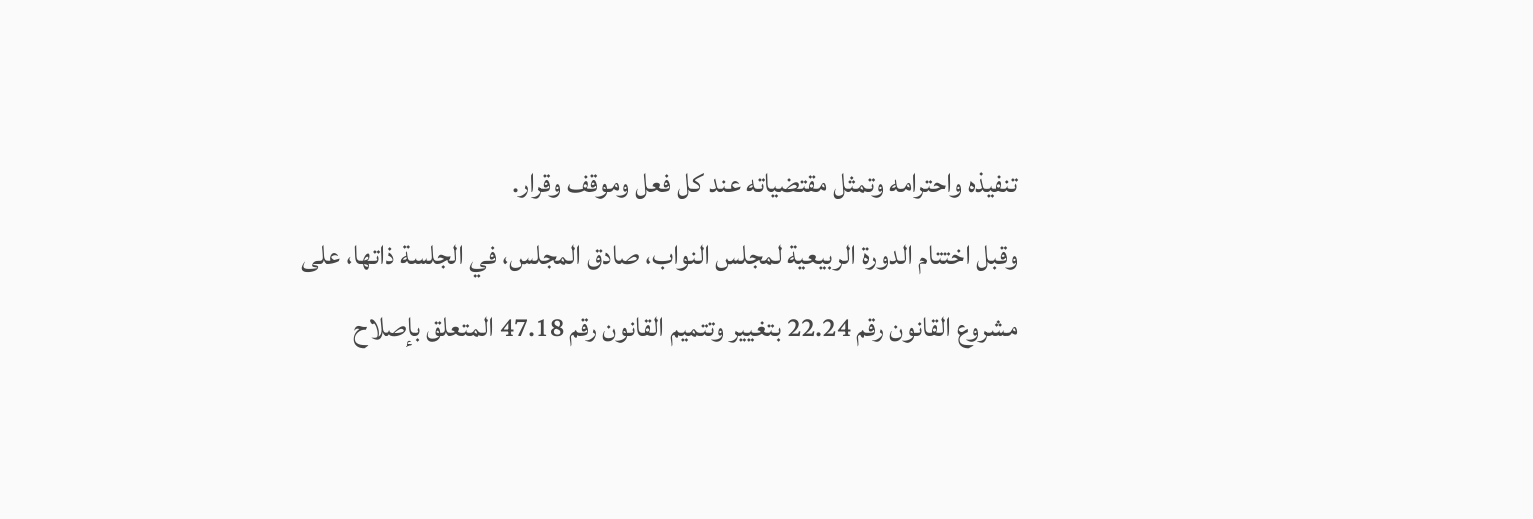تنفيذه واحترامه وتمثل مقتضياته عند كل فعل وموقف وقرار.
وقبل اختتام الدورة الربيعية لمجلس النواب، صادق المجلس، في الجلسة ذاتها، على مشروع القانون رقم 22.24 بتغيير وتتميم القانون رقم 47.18 المتعلق بإصلاح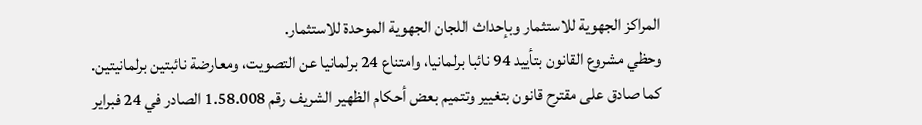المراكز الجهوية للاستثمار وبإحداث اللجان الجهوية الموحدة للاستثمار.
وحظي مشروع القانون بتأييد 94 نائبا برلمانيا، وامتناع 24 برلمانيا عن التصويت، ومعارضة نائبتين برلمانيتين.
كما صادق على مقترح قانون بتغيير وتتميم بعض أحكام الظهير الشريف رقم 1.58.008 الصادر في 24 فبراير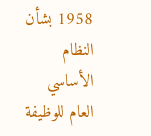1958 بشأن النظام الأساسي العام للوظيفة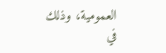العمومية، وذلك في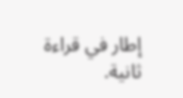إطار في قراءة ثانية.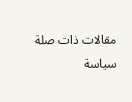مقالات ذات صلة
سياسة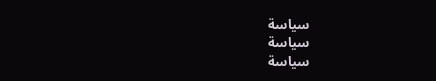سياسة
سياسة
سياسة